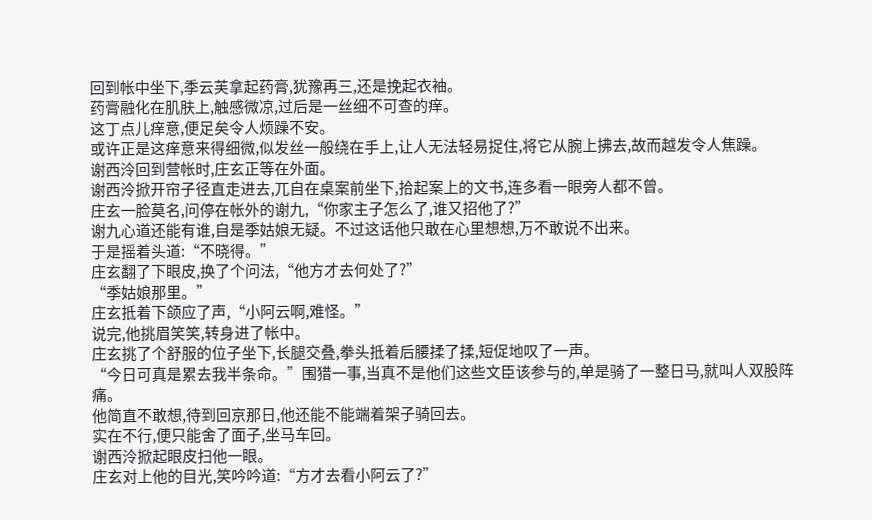回到帐中坐下,季云芙拿起药膏,犹豫再三,还是挽起衣袖。
药膏融化在肌肤上,触感微凉,过后是一丝细不可查的痒。
这丁点儿痒意,便足矣令人烦躁不安。
或许正是这痒意来得细微,似发丝一般绕在手上,让人无法轻易捉住,将它从腕上拂去,故而越发令人焦躁。
谢西泠回到营帐时,庄玄正等在外面。
谢西泠掀开帘子径直走进去,兀自在桌案前坐下,拾起案上的文书,连多看一眼旁人都不曾。
庄玄一脸莫名,问停在帐外的谢九,“你家主子怎么了,谁又招他了?”
谢九心道还能有谁,自是季姑娘无疑。不过这话他只敢在心里想想,万不敢说不出来。
于是摇着头道:“不晓得。”
庄玄翻了下眼皮,换了个问法,“他方才去何处了?”
“季姑娘那里。”
庄玄抵着下颌应了声,“小阿云啊,难怪。”
说完,他挑眉笑笑,转身进了帐中。
庄玄挑了个舒服的位子坐下,长腿交叠,拳头抵着后腰揉了揉,短促地叹了一声。
“今日可真是累去我半条命。”围猎一事,当真不是他们这些文臣该参与的,单是骑了一整日马,就叫人双股阵痛。
他简直不敢想,待到回京那日,他还能不能端着架子骑回去。
实在不行,便只能舍了面子,坐马车回。
谢西泠掀起眼皮扫他一眼。
庄玄对上他的目光,笑吟吟道:“方才去看小阿云了?”